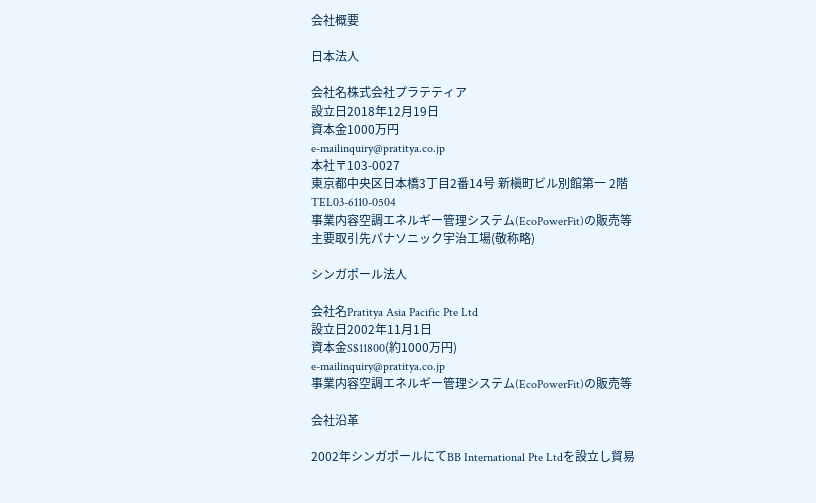会社概要

日本法人

会社名株式会社プラテティア
設立日2018年12月19日
資本金1000万円
e-mailinquiry@pratitya.co.jp
本社〒103-0027
東京都中央区日本橋3丁目2番14号 新槇町ビル別館第一 2階
TEL03-6110-0504
事業内容空調エネルギー管理システム(EcoPowerFit)の販売等
主要取引先パナソニック宇治工場(敬称略)

シンガポール法人

会社名Pratitya Asia Pacific Pte Ltd
設立日2002年11月1日
資本金S$11800(約1000万円)
e-mailinquiry@pratitya.co.jp
事業内容空調エネルギー管理システム(EcoPowerFit)の販売等

会社沿革

2002年シンガポールにてBB International Pte Ltdを設立し貿易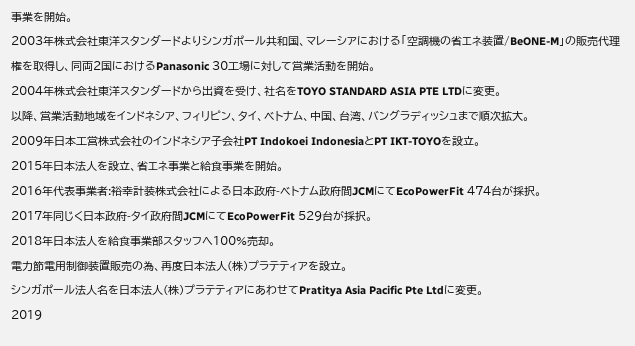事業を開始。
2003年株式会社東洋スタンダードよりシンガポール共和国、マレーシアにおける「空調機の省エネ装置/BeONE-M」の販売代理権を取得し、同両2国におけるPanasonic 30工場に対して営業活動を開始。
2004年株式会社東洋スタンダードから出資を受け、社名をTOYO STANDARD ASIA PTE LTDに変更。
以降、営業活動地域をインドネシア、フィリピン、タイ、ベトナム、中国、台湾、バングラディッシュまで順次拡大。
2009年日本工営株式会社のインドネシア子会社PT Indokoei IndonesiaとPT IKT-TOYOを設立。
2015年日本法人を設立、省エネ事業と給食事業を開始。
2016年代表事業者:裕幸計装株式会社による日本政府-ベトナム政府間JCMにてEcoPowerFit 474台が採択。
2017年同じく日本政府-タイ政府間JCMにてEcoPowerFit 529台が採択。
2018年日本法人を給食事業部スタッフへ100%売却。
電力節電用制御装置販売の為、再度日本法人(株)プラテティアを設立。
シンガポール法人名を日本法人(株)プラテティアにあわせてPratitya Asia Pacific Pte Ltdに変更。
2019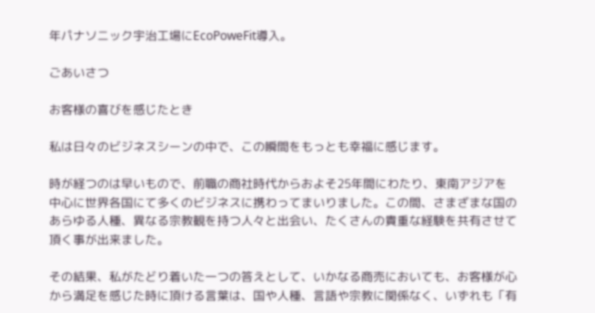年パナソニック宇治工場にEcoPoweFit導入。

ごあいさつ

お客様の喜びを感じたとき

私は日々のビジネスシーンの中で、この瞬間をもっとも幸福に感じます。

時が経つのは早いもので、前職の商社時代からおよそ25年間にわたり、東南アジアを中心に世界各国にて多くのビジネスに携わってまいりました。この間、さまざまな国のあらゆる人種、異なる宗教観を持つ人々と出会い、たくさんの貴重な経験を共有させて頂く事が出来ました。

その結果、私がたどり着いた一つの答えとして、いかなる商売においても、お客様が心から満足を感じた時に頂ける言葉は、国や人種、言語や宗教に関係なく、いずれも「有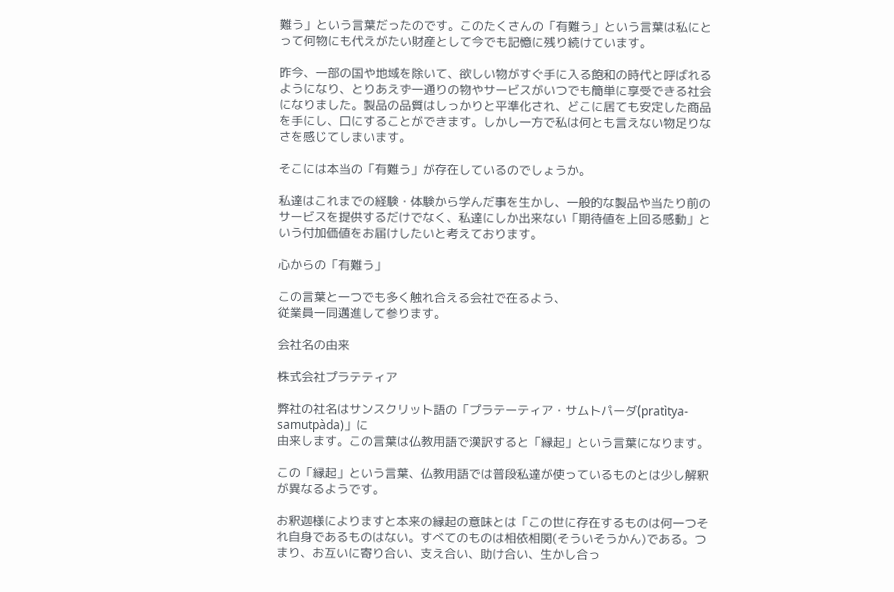難う」という言葉だったのです。このたくさんの「有難う」という言葉は私にとって何物にも代えがたい財産として今でも記憶に残り続けています。

昨今、一部の国や地域を除いて、欲しい物がすぐ手に入る飽和の時代と呼ばれるようになり、とりあえず一通りの物やサービスがいつでも簡単に享受できる社会になりました。製品の品質はしっかりと平準化され、どこに居ても安定した商品を手にし、口にすることができます。しかし一方で私は何とも言えない物足りなさを感じてしまいます。

そこには本当の「有難う」が存在しているのでしょうか。

私達はこれまでの経験・体験から学んだ事を生かし、一般的な製品や当たり前のサービスを提供するだけでなく、私達にしか出来ない「期待値を上回る感動」という付加価値をお届けしたいと考えております。

心からの「有難う」

この言葉と一つでも多く触れ合える会社で在るよう、
従業員一同邁進して参ります。

会社名の由来

株式会社プラテティア

弊社の社名はサンスクリット語の「プラテーティア・サムトパーダ(pratìtya-samutpàda)」に
由来します。この言葉は仏教用語で漢訳すると「縁起」という言葉になります。

この「縁起」という言葉、仏教用語では普段私達が使っているものとは少し解釈が異なるようです。

お釈迦様によりますと本来の縁起の意味とは「この世に存在するものは何一つそれ自身であるものはない。すべてのものは相依相関(そういそうかん)である。つまり、お互いに寄り合い、支え合い、助け合い、生かし合っ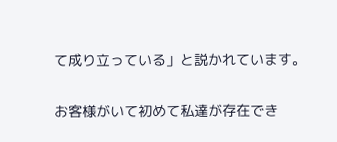て成り立っている」と説かれています。

お客様がいて初めて私達が存在でき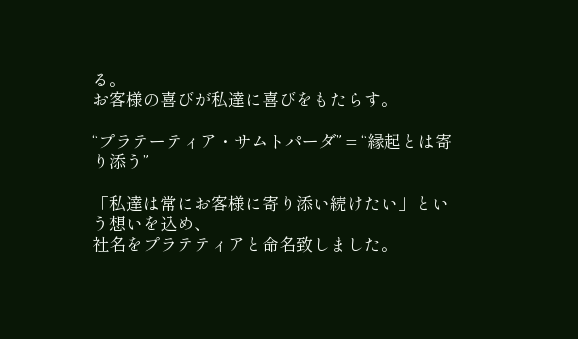る。
お客様の喜びが私達に喜びをもたらす。

“プラテーティア・サムトパーダ” = “縁起とは寄り添う”

「私達は常にお客様に寄り添い続けたい」という想いを込め、
社名をプラテティアと命名致しました。